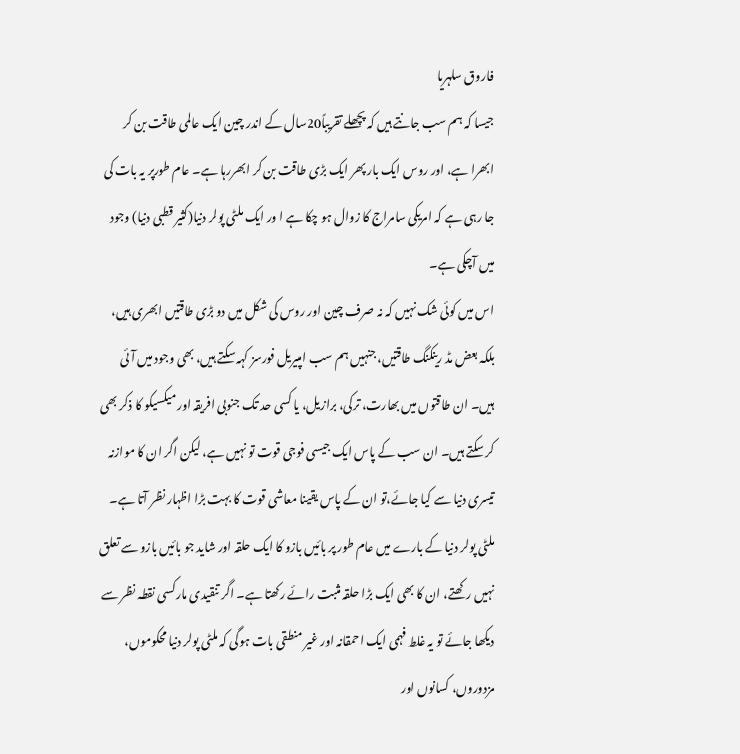فاروق سلہریا
جیسا کہ ہم سب جانتے ہیں کہ پچھلے تقریباً20سال کے اندر چین ایک عالمی طاقت بن کر ابھرا ہے، اور روس ایک بار پھر ایک بڑی طاقت بن کر ابھررہا ہے۔ عام طورپر یہ بات کی جا رہی ہے کہ امریکی سامراج کا زوال ہو چکا ہے ا ور ایک ملٹی پولر دنیا(کثیر قطبی دنیا) وجود میں آچکی ہے۔
اس میں کوئی شک نہیں کہ نہ صرف چین اور روس کی شکل میں دو بڑی طاقتیں ابھری ہیں، بلکہ بعض مڈ رینکنگ طاقتیں، جنہیں ہم سب امپیریل فورسز کہہ سکتے ہیں، بھی وجود میں آئی ہیں۔ ان طاقتوں میں بھارت، ترکی، برازیل، یا کسی حد تک جنوبی افریقہ اور میکسیکو کا ذکر بھی کر سکتے ہیں۔ ان سب کے پاس ایک جیسی فوجی قوت تو نہیں ہے، لیکن اگر ان کا موازنہ تیسری دنیا سے کیا جائے،تو ان کے پاس یقینا معاشی قوت کا بہت بڑا اظہار نظر آتا ہے۔
ملٹی پولر دنیا کے بارے میں عام طور پر بائیں بازو کا ایک حلقہ اور شاید جو بائیں بازو سے تعلق نہیں رکھتے، ان کا بھی ایک بڑا حلقہ مثبت رائے رکھتا ہے۔ اگر تنقیدی مارکسی نقطہ نظر سے دیکھا جائے تو یہ غلط فہمی ایک احمقانہ اور غیر منطقی بات ہوگی کہ ملٹی پولر دنیا محکوموں، مزدوروں، کسانوں اور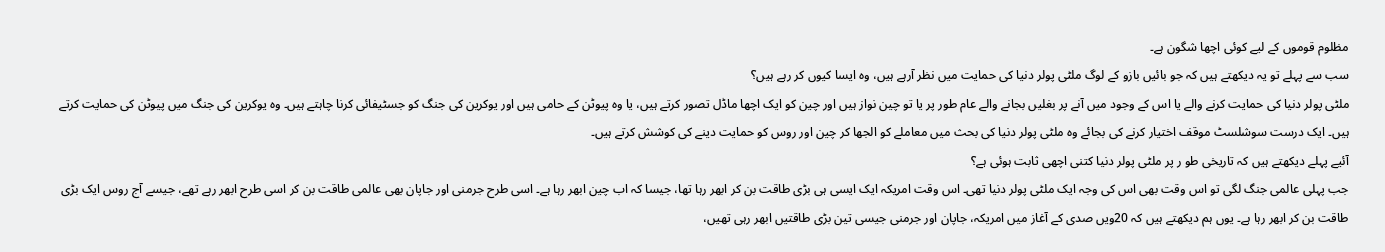مظلوم قوموں کے لیے کوئی اچھا شگون ہے۔
سب سے پہلے تو یہ دیکھتے ہیں کہ جو بائیں بازو کے لوگ ملٹی پولر دنیا کی حمایت میں نظر آرہے ہیں، وہ ایسا کیوں کر رہے ہیں؟
ملٹی پولر دنیا کی حمایت کرنے والے یا اس کے وجود میں آنے پر بغلیں بجانے والے عام طور پر یا تو چین نواز ہیں اور چین کو ایک اچھا ماڈل تصور کرتے ہیں، یا وہ پیوٹن کے حامی ہیں اور یوکرین کی جنگ کو جسٹیفائی کرنا چاہتے ہیں۔ وہ یوکرین کی جنگ میں پیوٹن کی حمایت کرتے ہیں۔ ایک درست سوشلسٹ موقف اختیار کرنے کی بجائے وہ ملٹی پولر دنیا کی بحث میں معاملے کو الجھا کر چین اور روس کو حمایت دینے کی کوشش کرتے ہیں۔
آئیے پہلے دیکھتے ہیں کہ تاریخی طو ر پر ملٹی پولر دنیا کتنی اچھی ثابت ہوئی ہے؟
جب پہلی عالمی جنگ لگی تو اس وقت بھی اس کی وجہ ایک ملٹی پولر دنیا تھی۔ اس وقت امریکہ ایک ایسی ہی بڑی طاقت بن کر ابھر رہا تھا، جیسا کہ اب چین ابھر رہا ہے۔ اسی طرح جرمنی اور جاپان بھی عالمی طاقت بن کر اسی طرح ابھر رہے تھے، جیسے آج روس ایک بڑی طاقت بن کر ابھر رہا ہے۔ یوں ہم دیکھتے ہیں کہ 20ویں صدی کے آغاز میں امریکہ، جاپان اور جرمنی جیسی تین بڑی طاقتیں ابھر رہی تھیں،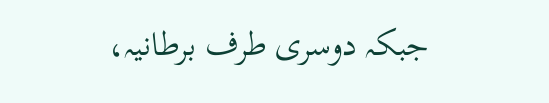جبکہ دوسری طرف برطانیہ،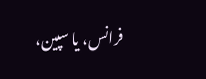فرانس، یا سپین،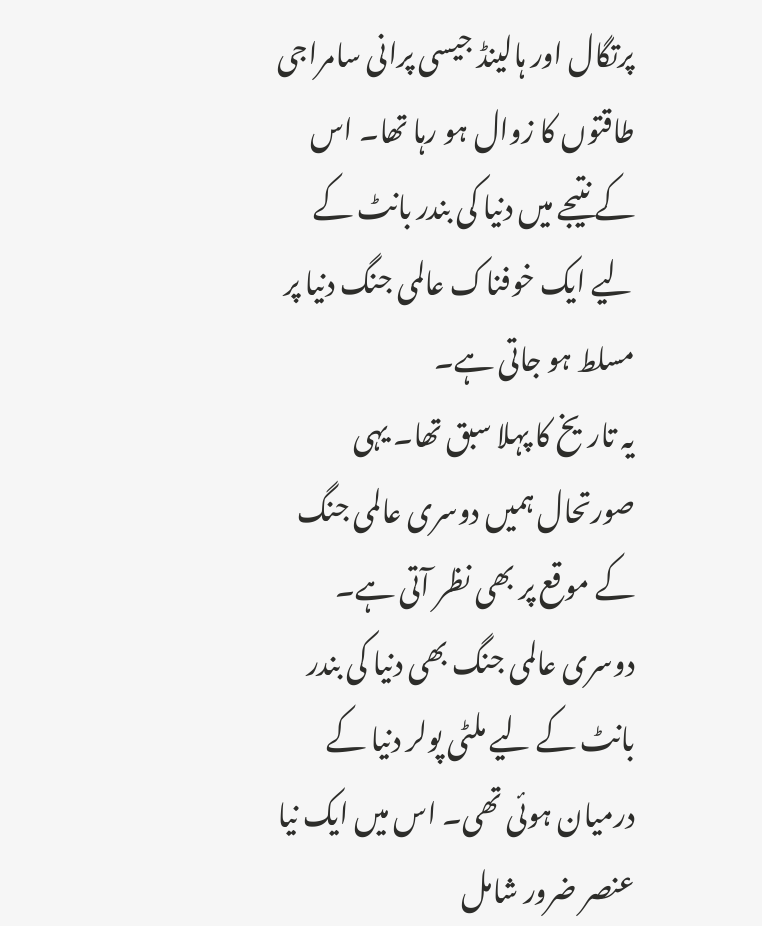پرتگال اور ہالینڈ جیسی پرانی سامراجی طاقتوں کا زوال ہو رہا تھا۔ اس کے نتیجے میں دنیا کی بندر بانٹ کے لیے ایک خوفناک عالمی جنگ دنیا پر مسلط ہو جاتی ہے۔
یہ تاریخ کا پہلا سبق تھا۔ یہی صورتحال ہمیں دوسری عالمی جنگ کے موقع پر بھی نظر آتی ہے۔ دوسری عالمی جنگ بھی دنیا کی بندر بانٹ کے لیے ملٹی پولر دنیا کے درمیان ہوئی تھی۔ اس میں ایک نیا عنصر ضرور شامل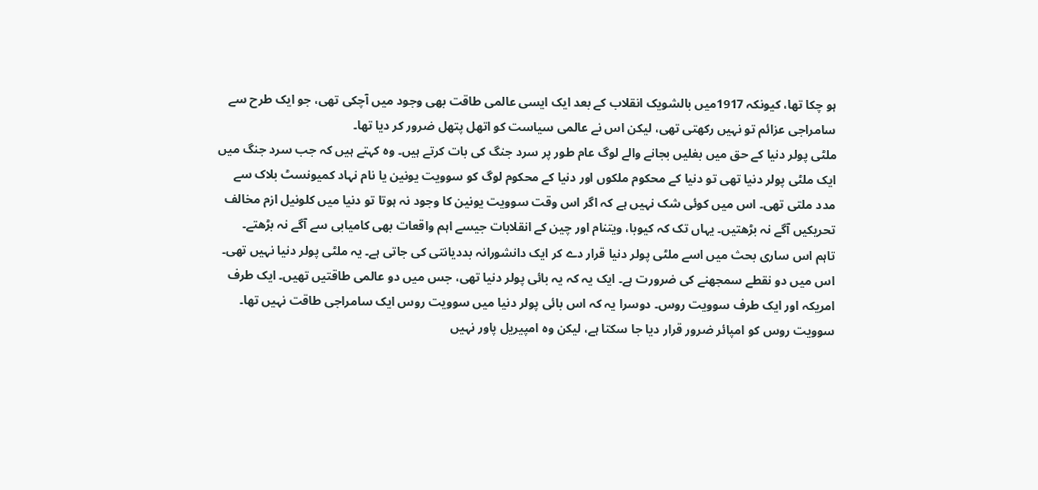ہو چکا تھا، کیونکہ 1917میں بالشویک انقلاب کے بعد ایک ایسی عالمی طاقت بھی وجود میں آچکی تھی، جو ایک طرح سے سامراجی عزائم تو نہیں رکھتی تھی، لیکن اس نے عالمی سیاست کو اتھل پتھل ضرور کر دیا تھا۔
ملٹی پولر دنیا کے حق میں بغلیں بجانے والے لوگ عام طور پر سرد جنگ کی بات کرتے ہیں۔ وہ کہتے ہیں کہ جب سرد جنگ میں ایک ملٹی پولر دنیا تھی تو دنیا کے محکوم ملکوں اور دنیا کے محکوم لوگ کو سوویت یونین یا نام نہاد کمیونسٹ بلاک سے مدد ملتی تھی۔ اس میں کوئی شک نہیں ہے کہ اگر اس وقت سوویت یونین کا وجود نہ ہوتا تو دنیا میں کلونیل ازم مخالف تحریکیں آگے نہ بڑھتیں۔ یہاں تک کہ کیوبا، ویتنام اور چین کے انقلابات جیسے اہم واقعات بھی کامیابی سے آگے نہ بڑھتے۔
تاہم اس ساری بحث میں اسے ملٹی پولر دنیا قرار دے کر ایک دانشورانہ بددیانتی کی جاتی ہے۔ یہ ملٹی پولر دنیا نہیں تھی۔ اس میں دو نقطے سمجھنے کی ضرورت ہے۔ ایک یہ کہ یہ بائی پولر دنیا تھی، جس میں دو عالمی طاقتیں تھیں۔ ایک طرف امریکہ اور ایک طرف سوویت روس۔ دوسرا یہ کہ اس بائی پولر دنیا میں سوویت روس ایک سامراجی طاقت نہیں تھا۔ سوویت روس کو امپائر ضرور قرار دیا جا سکتا ہے، لیکن وہ امپیریل پاور نہیں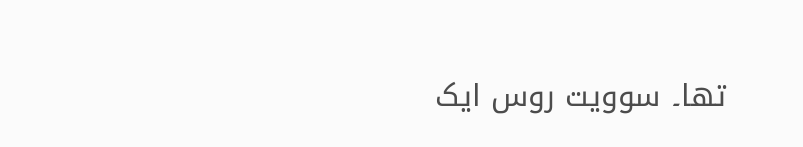تھا۔ سوویت روس ایک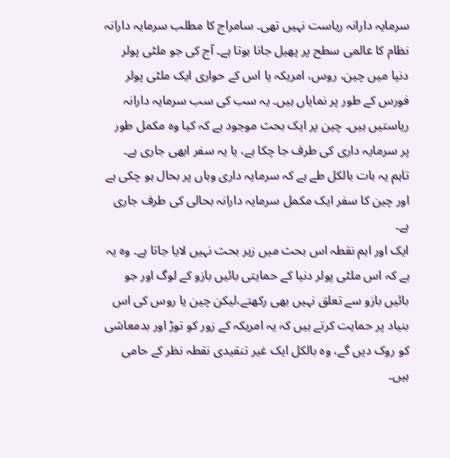سرمایہ دارانہ ریاست نہیں تھی۔ سامراج کا مطلب سرمایہ دارانہ نظام کا عالمی سطح پر پھیل جانا ہوتا ہے۔ آج کی جو ملٹی پولر دنیا میں چین، روس، امریکہ یا اس کے حواری ایک ملٹی پولر فورس کے طور پر نمایاں ہیں۔ یہ سب کی سب سرمایہ دارانہ ریاستیں ہیں۔ چین پر ایک بحث موجود ہے کہ کیا وہ مکمل طور پر سرمایہ داری کی طرف جا چکا ہے، یا یہ سفر ابھی جاری ہے۔ تاہم یہ بات بالکل طے ہے کہ سرمایہ داری وہاں پر بحال ہو چکی ہے اور چین کا سفر ایک مکمل سرمایہ دارانہ بحالی کی طرف جاری ہے۔
ایک اور اہم نقطہ اس بحث میں زیر بحث نہیں لایا جاتا ہے۔ وہ یہ ہے کہ اس ملٹی پولر دنیا کے حمایتی بائیں بازو کے لوگ اور جو بائیں بازو سے تعلق نہیں بھی رکھتے،لیکن چین یا روس کی اس بنیاد پر حمایت کرتے ہیں کہ یہ امریکہ کے زور کو توڑ اور بدمعاشی کو روک دیں گے، وہ بالکل ایک غیر تنقیدی نقطہ نظر کے حامی ہیں۔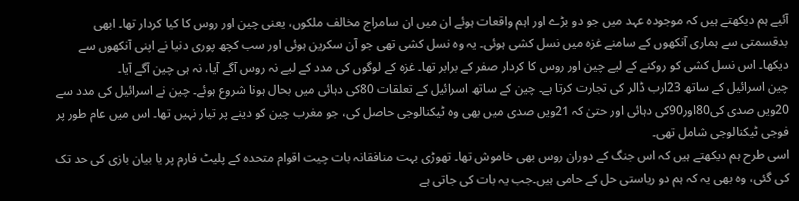آئیے ہم دیکھتے ہیں کہ موجودہ عہد میں جو دو بڑے اور اہم واقعات ہوئے ان میں ان سامراج مخالف ملکوں، یعنی چین اور روس کا کیا کردار تھا۔ ابھی بدقسمتی سے ہماری آنکھوں کے سامنے غزہ میں نسل کشی ہوئی۔ یہ وہ نسل کشی تھی جو آن سکرین ہوئی اور سب کچھ پوری دنیا نے اپنی آنکھوں سے دیکھا۔ اس نسل کشی کو روکنے کے لیے چین اور روس کا کردار صفر کے برابر تھا۔ غزہ کے لوگوں کی مدد کے لیے نہ روس آگے آیا، نہ ہی چین آگے آیا۔
چین اسرائیل کے ساتھ 23ارب ڈالر کی تجارت کرتا ہے۔ چین کے ساتھ اسرائیل کے تعلقات 80کی دہائی میں بحال ہونا شروع ہوئے۔ چین نے اسرائیل کی مدد سے 20ویں صدی کی80اور90کی دہائی اور حتیٰ کہ 21ویں صدی میں بھی وہ ٹیکنالوجی حاصل کی، جو مغرب چین کو دینے پر تیار نہیں تھا۔ اس میں عام طور پر فوجی ٹیکنالوجی شامل تھی۔
اسی طرح ہم دیکھتے ہیں کہ اس جنگ کے دوران روس بھی خاموش تھا۔ تھوڑی بہت منافقانہ بات چیت اقوام متحدہ کے پلیٹ فارم پر یا بیان بازی کی حد تک کی گئی، وہ بھی یہ کہ ہم دو ریاستی حل کے حامی ہیں۔جب یہ بات کی جاتی ہے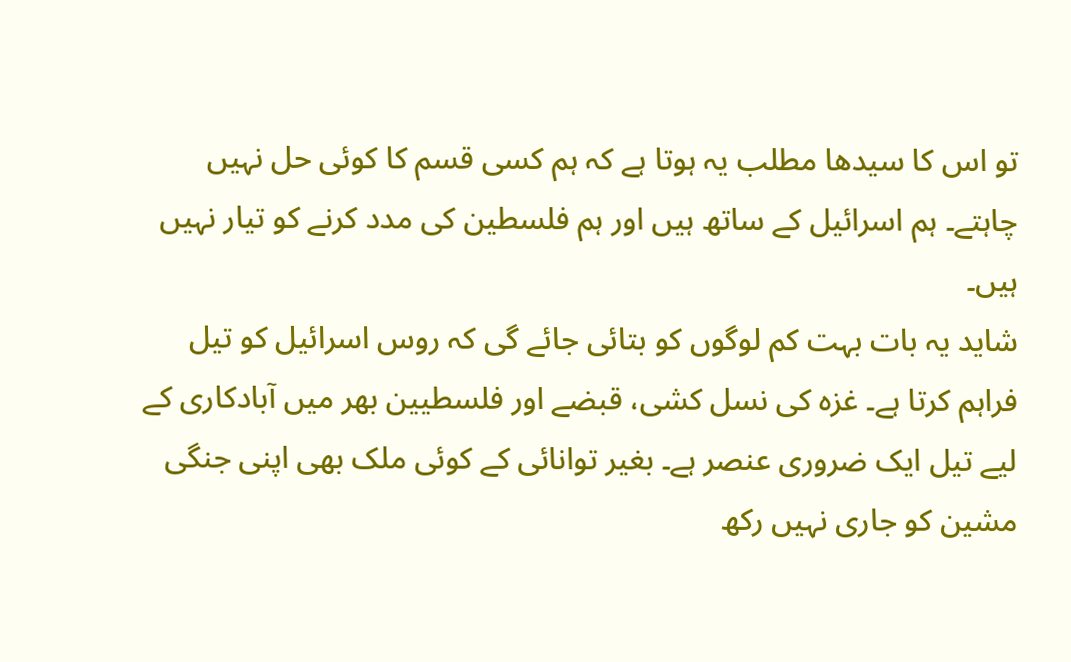تو اس کا سیدھا مطلب یہ ہوتا ہے کہ ہم کسی قسم کا کوئی حل نہیں چاہتے۔ ہم اسرائیل کے ساتھ ہیں اور ہم فلسطین کی مدد کرنے کو تیار نہیں ہیں۔
شاید یہ بات بہت کم لوگوں کو بتائی جائے گی کہ روس اسرائیل کو تیل فراہم کرتا ہے۔ غزہ کی نسل کشی، قبضے اور فلسطیین بھر میں آبادکاری کے لیے تیل ایک ضروری عنصر ہے۔ بغیر توانائی کے کوئی ملک بھی اپنی جنگی مشین کو جاری نہیں رکھ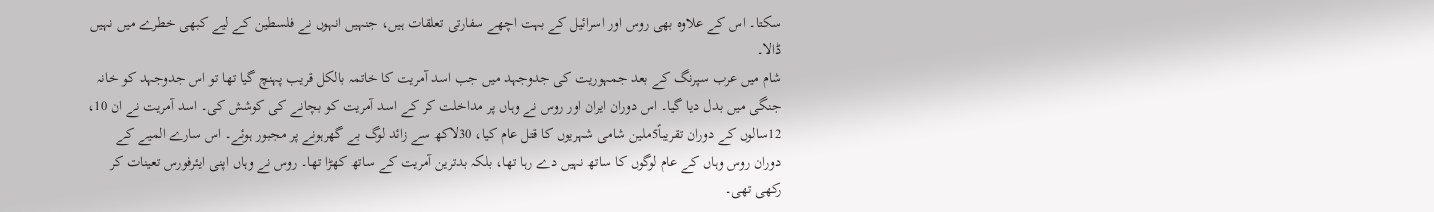سکتا۔ اس کے علاوہ بھی روس اور اسرائیل کے بہت اچھے سفارتی تعلقات ہیں، جنہیں انہوں نے فلسطین کے لیے کبھی خطرے میں نہیں ڈالا۔
شام میں عرب سپرنگ کے بعد جمہوریت کی جدوجہد میں جب اسد آمریت کا خاتمہ بالکل قریب پہنچ گیا تھا تو اس جدوجہد کو خانہ جنگی میں بدل دیا گیا۔ اس دوران ایران اور روس نے وہاں پر مداخلت کر کے اسد آمریت کو بچانے کی کوشش کی۔ اسد آمریت نے ان 10، 12سالوں کے دوران تقریباً5ملین شامی شہریوں کا قتل عام کیا، 30لاکھ سے زائد لوگ بے گھرہونے پر مجبور ہوئے۔ اس سارے المیے کے دوران روس وہاں کے عام لوگوں کا ساتھ نہیں دے رہا تھا، بلکہ بدترین آمریت کے ساتھ کھڑا تھا۔ روس نے وہاں اپنی ایئرفورس تعینات کر رکھی تھی۔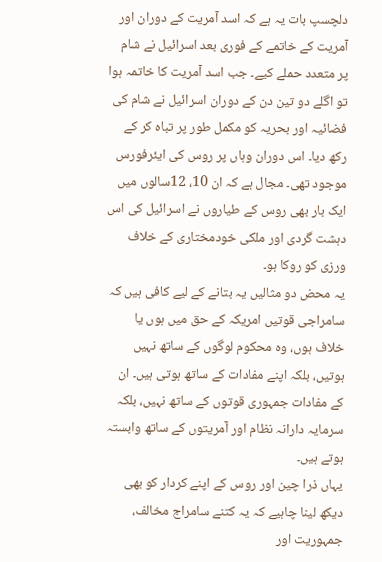دلچسپ بات یہ ہے کہ اسد آمریت کے دوران اور آمریت کے خاتمے کے فوری بعد اسرائیل نے شام پر متعدد حملے کیے۔ جب اسد آمریت کا خاتمہ ہوا تو اگلے دو تین دن کے دوران اسرائیل نے شام کی فضائیہ اور بحریہ کو مکمل طور پر تباہ کر کے رکھ دیا۔ اس دوران وہاں پر روس کی ایئرفورس موجود تھی۔ مجال ہے کہ ان 10، 12سالوں میں ایک بار بھی روس کے طیاروں نے اسرائیل کی اس دہشت گردی اور ملکی خودمختاری کے خلاف ورزی کو روکا ہو۔
یہ محض دو مثالیں یہ بتانے کے لیے کافی ہیں کہ سامراجی قوتیں امریکہ کے حق میں ہوں یا خلاف ہوں، وہ محکوم لوگوں کے ساتھ نہیں ہوتیں، بلکہ اپنے مفادات کے ساتھ ہوتی ہیں۔ ان کے مفادات جمہوری قوتوں کے ساتھ نہیں، بلکہ سرمایہ دارانہ نظام اور آمریتوں کے ساتھ وابستہ ہوتے ہیں۔
یہاں ذرا چین اور روس کے اپنے کردار کو بھی دیکھ لینا چاہیے کہ یہ کتنے سامراج مخالف، جمہوریت اور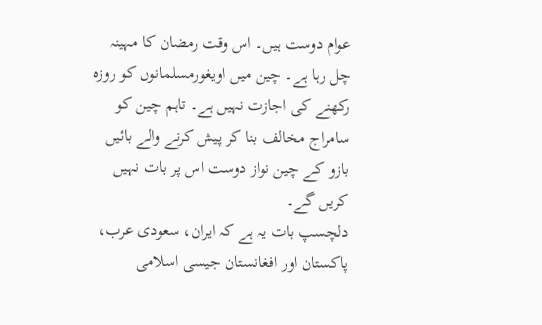عوام دوست ہیں۔ اس وقت رمضان کا مہینہ چل رہا ہے۔ چین میں اویغورمسلمانوں کو روزہ رکھنے کی اجازت نہیں ہے۔ تاہم چین کو سامراج مخالف بنا کر پیش کرنے والے بائیں بازو کے چین نواز دوست اس پر بات نہیں کریں گے۔
دلچسپ بات یہ ہے کہ ایران، سعودی عرب، پاکستان اور افغانستان جیسی اسلامی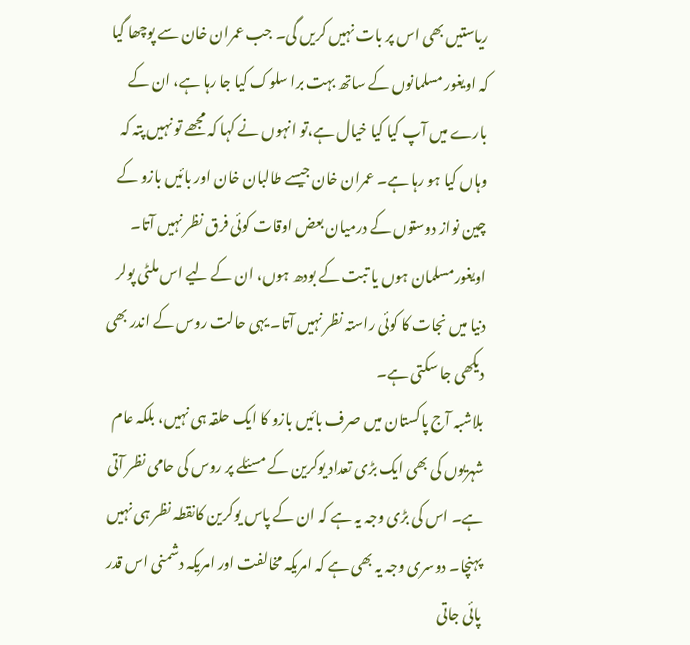ریاستیں بھی اس پر بات نہیں کریں گی۔ جب عمران خان سے پوچھا گیا کہ اویغور مسلمانوں کے ساتھ بہت برا سلوک کیا جا رہا ہے، ان کے بارے میں آپ کیا کیا خیال ہے،تو انہوں نے کہا کہ مجھے تو نہیں پتہ کہ وہاں کیا ہو رہا ہے۔ عمران خان جیسے طالبان خان اور بائیں بازو کے چین نواز دوستوں کے درمیان بعض اوقات کوئی فرق نظر نہیں آتا۔ اویغورمسلمان ہوں یا تبت کے بودھ ہوں، ان کے لیے اس ملٹی پولر دنیا میں نجات کا کوئی راستہ نظر نہیں آتا۔ یہی حالت روس کے اندر بھی دیکھی جا سکتی ہے۔
بلاشبہ آج پاکستان میں صرف بائیں بازو کا ایک حلقہ ہی نہیں، بلکہ عام شہریوں کی بھی ایک بڑی تعداد یوکرین کے مسئلے پر روس کی حامی نظر آتی ہے۔ اس کی بڑی وجہ یہ ہے کہ ان کے پاس یوکرین کانقطہ نظر ہی نہیں پہنچا۔ دوسری وجہ یہ بھی ہے کہ امریکہ مخالفت اور امریکہ دشمنی اس قدر پائی جاتی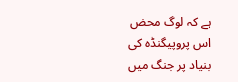ہے کہ لوگ محض اس پروپیگنڈہ کی بنیاد پر جنگ میں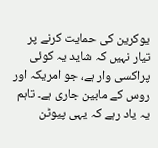یوکرین کی حمایت کرنے پر تیار نہیں کہ شاید یہ کوئی پراکسی وار ہے، جو امریکہ اور روس کے مابین جاری ہے۔ تاہم یہ یاد رہے کہ یہی پیوٹن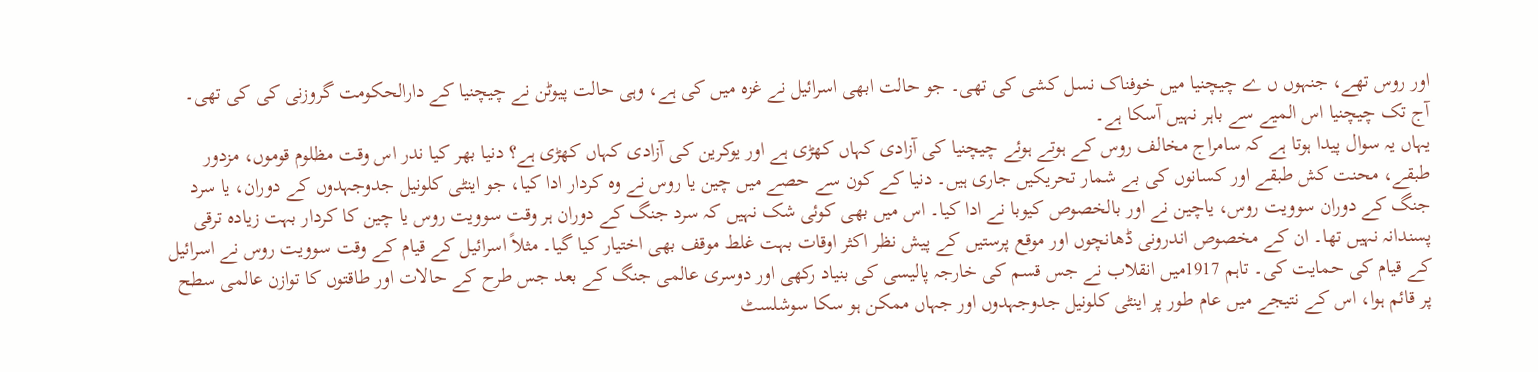اور روس تھے، جنہوں ں ے چیچنیا میں خوفناک نسل کشی کی تھی۔ جو حالت ابھی اسرائیل نے غزہ میں کی ہے، وہی حالت پیوٹن نے چیچنیا کے دارالحکومت گروزنی کی کی تھی۔ آج تک چیچنیا اس المیے سے باہر نہیں آسکا ہے۔
یہاں یہ سوال پیدا ہوتا ہے کہ سامراج مخالف روس کے ہوتے ہوئے چیچنیا کی آزادی کہاں کھڑی ہے اور یوکرین کی آزادی کہاں کھڑی ہے؟ دنیا بھر کیا ندر اس وقت مظلوم قوموں، مزدور طبقے، محنت کش طبقے اور کسانوں کی بے شمار تحریکیں جاری ہیں۔ دنیا کے کون سے حصے میں چین یا روس نے وہ کردار ادا کیا، جو اینٹی کلونیل جدوجہدوں کے دوران، یا سرد جنگ کے دوران سوویت روس، یاچین نے اور بالخصوص کیوبا نے ادا کیا۔ اس میں بھی کوئی شک نہیں کہ سرد جنگ کے دوران ہر وقت سوویت روس یا چین کا کردار بہت زیادہ ترقی پسندانہ نہیں تھا۔ ان کے مخصوص اندرونی ڈھانچوں اور موقع پرستیں کے پیش نظر اکثر اوقات بہت غلط موقف بھی اختیار کیا گیا۔ مثلاً اسرائیل کے قیام کے وقت سوویت روس نے اسرائیل کے قیام کی حمایت کی۔ تاہم 1917میں انقلاب نے جس قسم کی خارجہ پالیسی کی بنیاد رکھی اور دوسری عالمی جنگ کے بعد جس طرح کے حالات اور طاقتوں کا توازن عالمی سطح پر قائم ہوا، اس کے نتیجے میں عام طور پر اینٹی کلونیل جدوجہدوں اور جہاں ممکن ہو سکا سوشلسٹ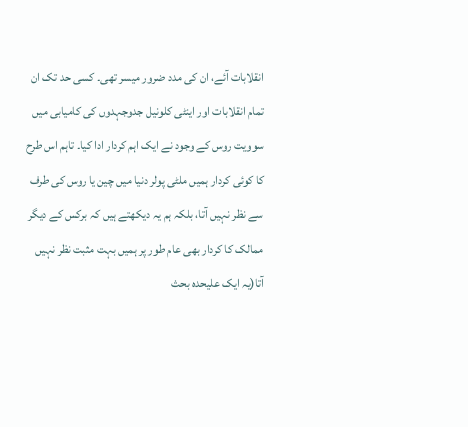انقلابات آئے، ان کی مدد ضرور میسر تھی۔ کسی حد تک ان تمام انقلابات اور اینٹی کلونیل جدوجہدوں کی کامیابی میں سوویت روس کے وجود نے ایک اہم کردار ادا کیا۔ تاہم اس طرح کا کوئی کردار ہمیں ملٹی پولر دنیا میں چین یا روس کی طرف سے نظر نہیں آتا، بلکہ ہم یہ دیکھتے ہیں کہ برکس کے دیگر ممالک کا کردار بھی عام طور پر ہمیں بہت مثبت نظر نہیں آتا(یہ ایک علیحدہ بحث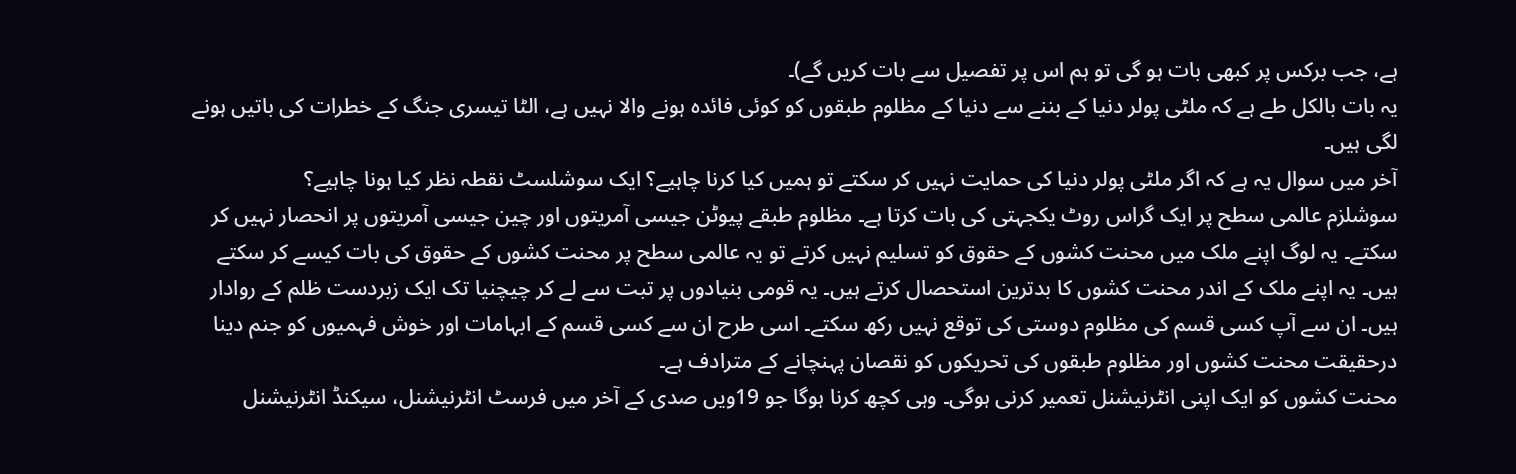ہے، جب برکس پر کبھی بات ہو گی تو ہم اس پر تفصیل سے بات کریں گے)۔
یہ بات بالکل طے ہے کہ ملٹی پولر دنیا کے بننے سے دنیا کے مظلوم طبقوں کو کوئی فائدہ ہونے والا نہیں ہے، الٹا تیسری جنگ کے خطرات کی باتیں ہونے لگی ہیں۔
آخر میں سوال یہ ہے کہ اگر ملٹی پولر دنیا کی حمایت نہیں کر سکتے تو ہمیں کیا کرنا چاہیے؟ ایک سوشلسٹ نقطہ نظر کیا ہونا چاہیے؟
سوشلزم عالمی سطح پر ایک گراس روٹ یکجہتی کی بات کرتا ہے۔ مظلوم طبقے پیوٹن جیسی آمریتوں اور چین جیسی آمریتوں پر انحصار نہیں کر سکتے۔ یہ لوگ اپنے ملک میں محنت کشوں کے حقوق کو تسلیم نہیں کرتے تو یہ عالمی سطح پر محنت کشوں کے حقوق کی بات کیسے کر سکتے ہیں۔ یہ اپنے ملک کے اندر محنت کشوں کا بدترین استحصال کرتے ہیں۔ یہ قومی بنیادوں پر تبت سے لے کر چیچنیا تک ایک زبردست ظلم کے روادار ہیں۔ ان سے آپ کسی قسم کی مظلوم دوستی کی توقع نہیں رکھ سکتے۔ اسی طرح ان سے کسی قسم کے ابہامات اور خوش فہمیوں کو جنم دینا درحقیقت محنت کشوں اور مظلوم طبقوں کی تحریکوں کو نقصان پہنچانے کے مترادف ہے۔
محنت کشوں کو ایک اپنی انٹرنیشنل تعمیر کرنی ہوگی۔ وہی کچھ کرنا ہوگا جو 19ویں صدی کے آخر میں فرسٹ انٹرنیشنل، سیکنڈ انٹرنیشنل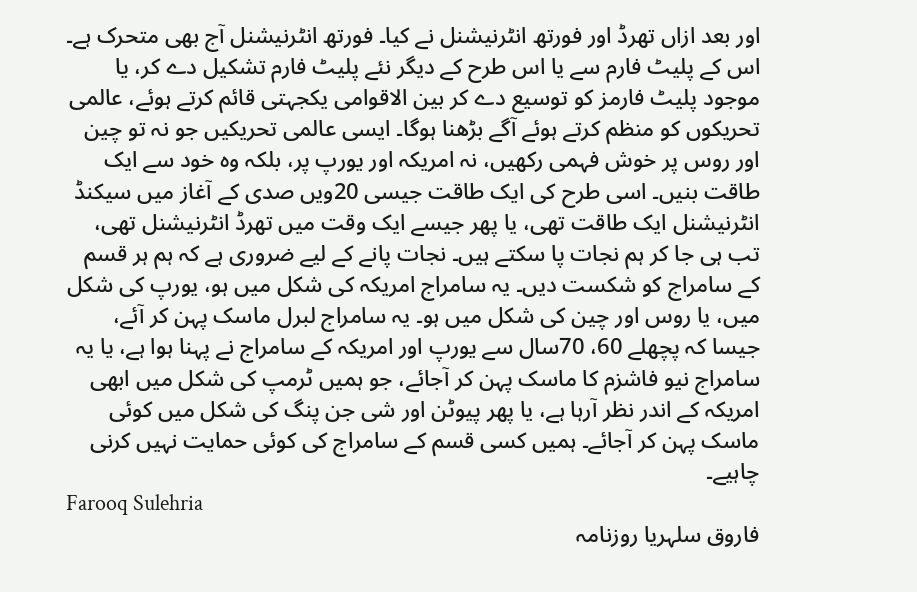اور بعد ازاں تھرڈ اور فورتھ انٹرنیشنل نے کیا۔ فورتھ انٹرنیشنل آج بھی متحرک ہے۔ اس کے پلیٹ فارم سے یا اس طرح کے دیگر نئے پلیٹ فارم تشکیل دے کر، یا موجود پلیٹ فارمز کو توسیع دے کر بین الاقوامی یکجہتی قائم کرتے ہوئے، عالمی تحریکوں کو منظم کرتے ہوئے آگے بڑھنا ہوگا۔ ایسی عالمی تحریکیں جو نہ تو چین اور روس پر خوش فہمی رکھیں، نہ امریکہ اور یورپ پر، بلکہ وہ خود سے ایک طاقت بنیں۔ اسی طرح کی ایک طاقت جیسی 20ویں صدی کے آغاز میں سیکنڈ انٹرنیشنل ایک طاقت تھی، یا پھر جیسے ایک وقت میں تھرڈ انٹرنیشنل تھی، تب ہی جا کر ہم نجات پا سکتے ہیں۔ نجات پانے کے لیے ضروری ہے کہ ہم ہر قسم کے سامراج کو شکست دیں۔ یہ سامراج امریکہ کی شکل میں ہو، یورپ کی شکل میں، یا روس اور چین کی شکل میں ہو۔ یہ سامراج لبرل ماسک پہن کر آئے، جیسا کہ پچھلے 60، 70سال سے یورپ اور امریکہ کے سامراج نے پہنا ہوا ہے، یا یہ سامراج نیو فاشزم کا ماسک پہن کر آجائے، جو ہمیں ٹرمپ کی شکل میں ابھی امریکہ کے اندر نظر آرہا ہے، یا پھر پیوٹن اور شی جن پنگ کی شکل میں کوئی ماسک پہن کر آجائے۔ ہمیں کسی قسم کے سامراج کی کوئی حمایت نہیں کرنی چاہیے۔
Farooq Sulehria
فاروق سلہریا روزنامہ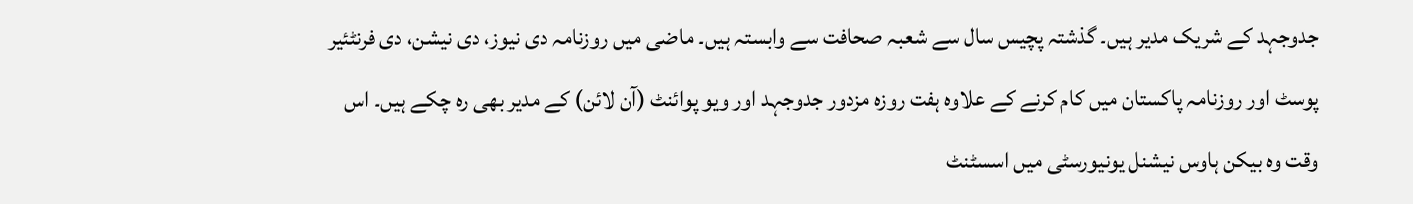جدوجہد کے شریک مدیر ہیں۔ گذشتہ پچیس سال سے شعبہ صحافت سے وابستہ ہیں۔ ماضی میں روزنامہ دی نیوز، دی نیشن، دی فرنٹئیر پوسٹ اور روزنامہ پاکستان میں کام کرنے کے علاوہ ہفت روزہ مزدور جدوجہد اور ویو پوائنٹ (آن لائن) کے مدیر بھی رہ چکے ہیں۔ اس وقت وہ بیکن ہاوس نیشنل یونیورسٹی میں اسسٹنٹ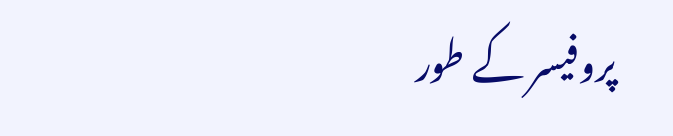پروفیسر کے طور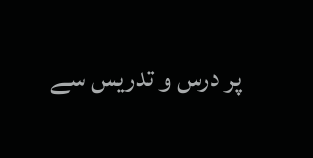پر درس و تدریس سے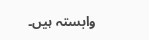وابستہ ہیں۔